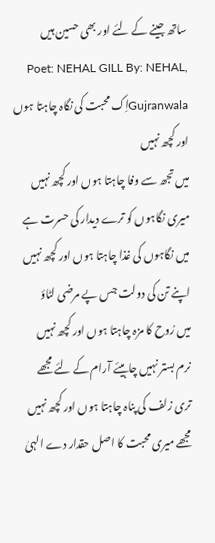ساتھ جینے کے لئے اور بھی حسین ہیں
Poet: NEHAL GILL By: NEHAL, Gujranwalaاِک محبت کی نگاہ چاہتا ہوں اور کچھ نہیں
میں تجھ سے وفا چاہتا ہوں اور کچھ نہیں
میری نگاہوں کو ترے دیدار کی حسرت ہے
میں نگاہوں کی غذا چاہتا ہوں اور کچھ نہیں
اپنے تن کی دولت جس پے مرضی لٹاؤ
میں رُوح کا مزہ چاہتا ہوں اور کچھ نہیں
نرم بستر نہیں چاہیئے آرام کے لئے مجھے
تری زلف کی پناہ چاہتا ہوں اور کچھ نہیں
مجھے میری محبت کا اصل حقدار دے الہیٰ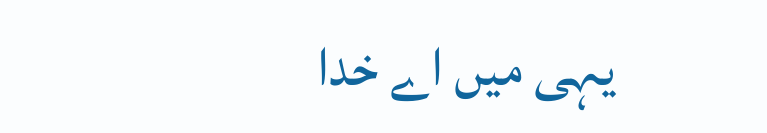یہی میں اے خدا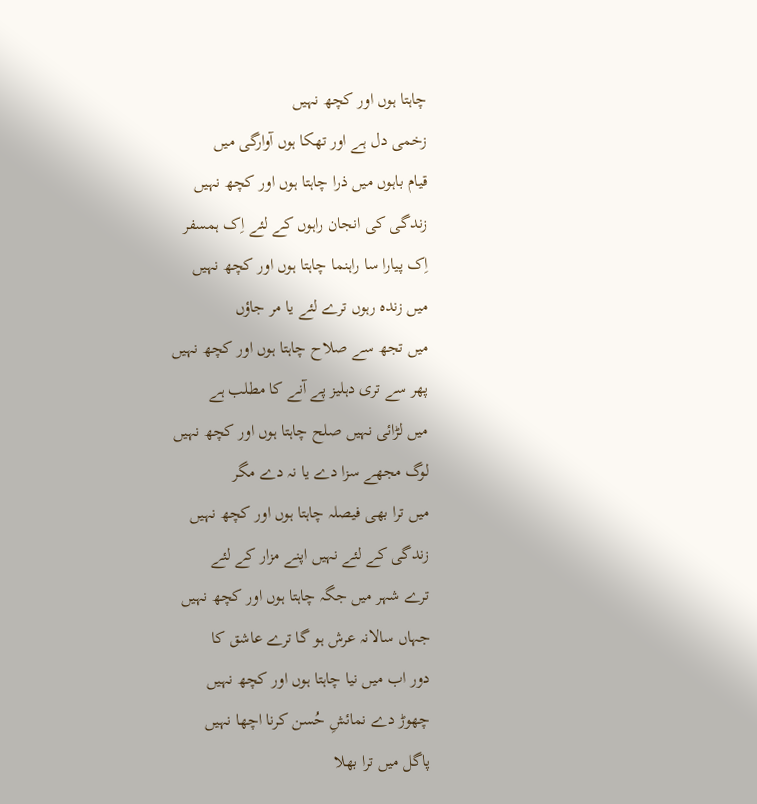چاہتا ہوں اور کچھ نہیں
زخمی دل ہے اور تھکا ہوں آوارگی میں
قیام باہوں میں ذرا چاہتا ہوں اور کچھ نہیں
زندگی کی انجان راہوں کے لئے اِک ہمسفر
اِک پیارا سا راہنما چاہتا ہوں اور کچھ نہیں
میں زندہ رہوں ترے لئے یا مر جاؤں
میں تجھ سے صلاح چاہتا ہوں اور کچھ نہیں
پھر سے تری دہلیز پے آنے کا مطلب ہے
میں لڑائی نہیں صلح چاہتا ہوں اور کچھ نہیں
لوگ مجھے سزا دے یا نہ دے مگر
میں ترا بھی فیصلہ چاہتا ہوں اور کچھ نہیں
زندگی کے لئے نہیں اپنے مزار کے لئے
ترے شہر میں جگہ چاہتا ہوں اور کچھ نہیں
جہاں سالانہ عرش ہو گا ترے عاشق کا
دور اب میں نیا چاہتا ہوں اور کچھ نہیں
چھوڑ دے نمائشِ حُسن کرنا اچھا نہیں
پاگل میں ترا بھلا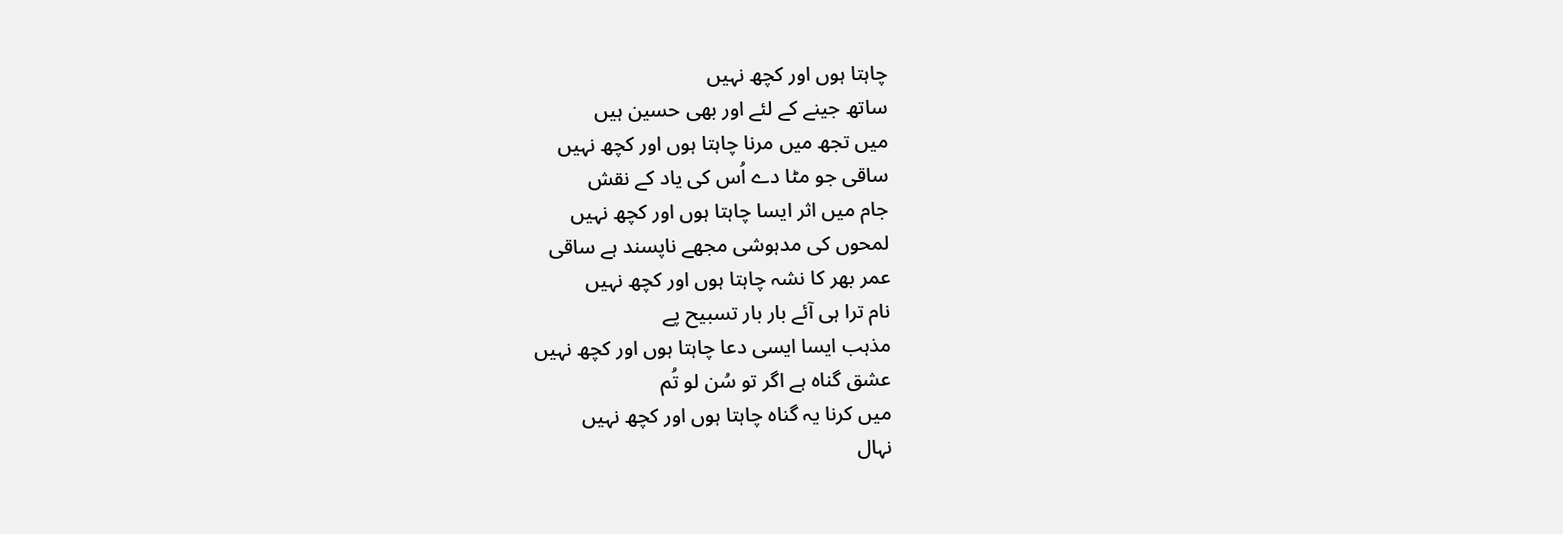چاہتا ہوں اور کچھ نہیں
ساتھ جینے کے لئے اور بھی حسین ہیں
میں تجھ میں مرنا چاہتا ہوں اور کچھ نہیں
ساقی جو مٹا دے اُس کی یاد کے نقش
جام میں اثر ایسا چاہتا ہوں اور کچھ نہیں
لمحوں کی مدہوشی مجھے ناپسند ہے ساقی
عمر بھر کا نشہ چاہتا ہوں اور کچھ نہیں
نام ترا ہی آئے بار بار تسبیح پے
مذہب ایسا ایسی دعا چاہتا ہوں اور کچھ نہیں
عشق گناہ ہے اگر تو سُن لو تُم
میں کرنا یہ گناہ چاہتا ہوں اور کچھ نہیں
نہال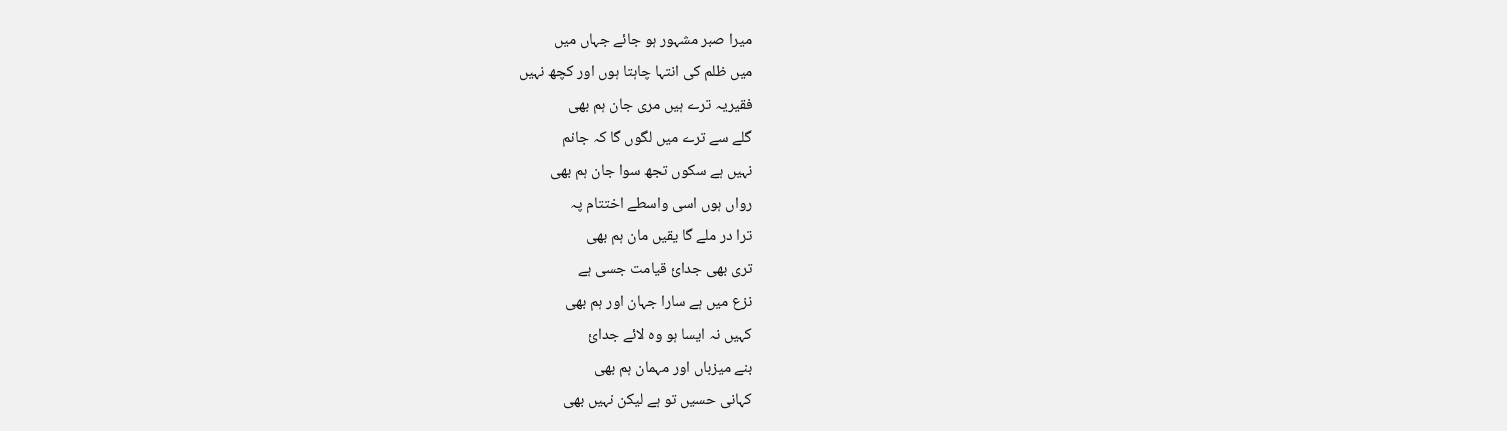میرا صبر مشہور ہو جائے جہاں میں
میں ظلم کی انتہا چاہتا ہوں اور کچھ نہیں
فقیریہ ترے ہیں مری جان ہم بھی
گلے سے ترے میں لگوں گا کہ جانم
نہیں ہے سکوں تجھ سوا جان ہم بھی
رواں ہوں اسی واسطے اختتام پہ
ترا در ملے گا یقیں مان ہم بھی
تری بھی جدائ قیامت جسی ہے
نزع میں ہے سارا جہان اور ہم بھی
کہیں نہ ایسا ہو وہ لائے جدائ
بنے میزباں اور مہمان ہم بھی
کہانی حسیں تو ہے لیکن نہیں بھی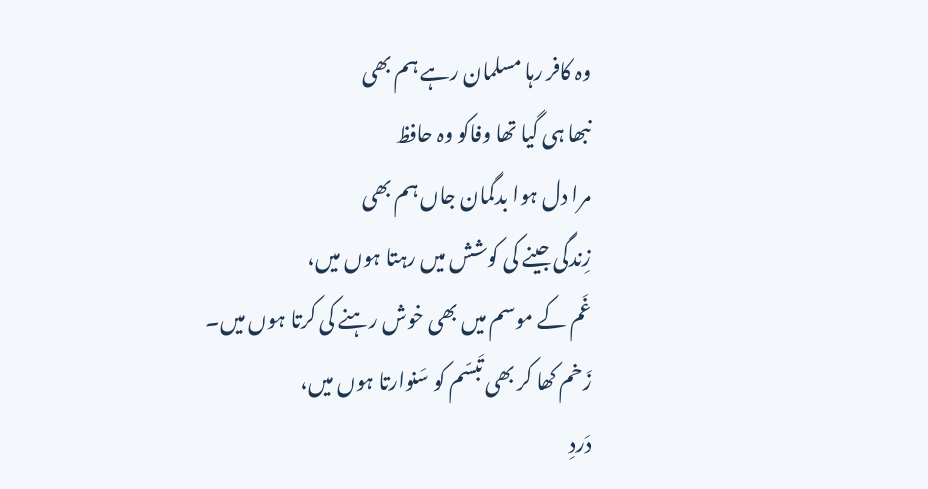وہ کافر رہا مسلمان رہے ہم بھی
نبھا ہی گیا تھا وفاکو وہ حافظ
مرا دل ہوا بدگمان جاں ہم بھی
زِندگی جینے کی کوشش میں رہتا ہوں میں،
غَم کے موسم میں بھی خوش رہنے کی کرتا ہوں میں۔
زَخم کھا کر بھی تَبسّم کو سَنوارتا ہوں میں،
دَردِ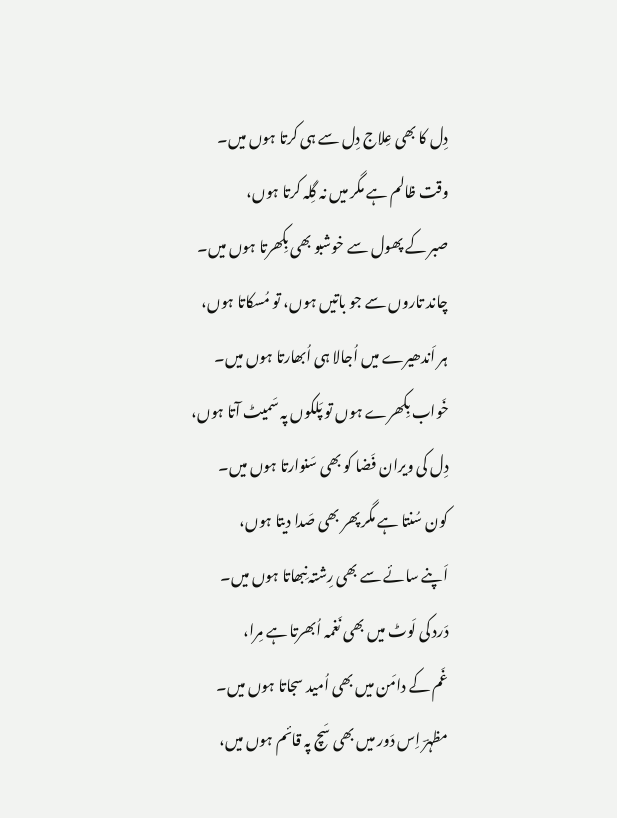دِل کا بھی عِلاج دِل سے ہی کرتا ہوں میں۔
وقت ظالم ہے مگر میں نہ گِلہ کرتا ہوں،
صبر کے پھول سے خوشبو بھی بِکھرتا ہوں میں۔
چاند تاروں سے جو باتیں ہوں، تو مُسکاتا ہوں،
ہر اَندھیرے میں اُجالا ہی اُبھارتا ہوں میں۔
خَواب بِکھرے ہوں تو پَلکوں پہ سَمیٹ آتا ہوں،
دِل کی ویران فَضا کو بھی سَنوارتا ہوں میں۔
کون سُنتا ہے مگر پھر بھی صَدا دیتا ہوں،
اَپنے سائے سے بھی رِشتہ نِبھاتا ہوں میں۔
دَرد کی لَوٹ میں بھی نَغمہ اُبھرتا ہے مِرا،
غَم کے دامَن میں بھی اُمید سجاتا ہوں میں۔
مظہرؔ اِس دَور میں بھی سَچ پہ قائم ہوں میں،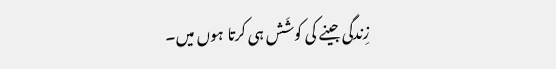زِندگی جینے کی کوشَش ہی کرتا ہوں میں۔